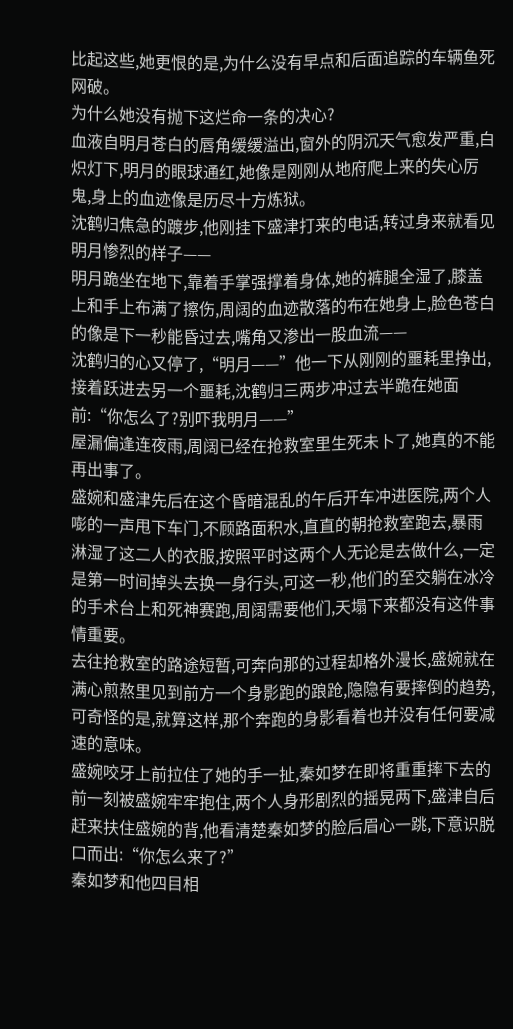比起这些,她更恨的是,为什么没有早点和后面追踪的车辆鱼死网破。
为什么她没有抛下这烂命一条的决心?
血液自明月苍白的唇角缓缓溢出,窗外的阴沉天气愈发严重,白炽灯下,明月的眼球通红,她像是刚刚从地府爬上来的失心厉鬼,身上的血迹像是历尽十方炼狱。
沈鹤归焦急的踱步,他刚挂下盛津打来的电话,转过身来就看见明月惨烈的样子——
明月跪坐在地下,靠着手掌强撑着身体,她的裤腿全湿了,膝盖上和手上布满了擦伤,周阔的血迹散落的布在她身上,脸色苍白的像是下一秒能昏过去,嘴角又渗出一股血流——
沈鹤归的心又停了,“明月——”他一下从刚刚的噩耗里挣出,接着跃进去另一个噩耗,沈鹤归三两步冲过去半跪在她面前:“你怎么了?别吓我明月——”
屋漏偏逢连夜雨,周阔已经在抢救室里生死未卜了,她真的不能再出事了。
盛婉和盛津先后在这个昏暗混乱的午后开车冲进医院,两个人嘭的一声甩下车门,不顾路面积水,直直的朝抢救室跑去,暴雨淋湿了这二人的衣服,按照平时这两个人无论是去做什么,一定是第一时间掉头去换一身行头,可这一秒,他们的至交躺在冰冷的手术台上和死神赛跑,周阔需要他们,天塌下来都没有这件事情重要。
去往抢救室的路途短暂,可奔向那的过程却格外漫长,盛婉就在满心煎熬里见到前方一个身影跑的踉跄,隐隐有要摔倒的趋势,可奇怪的是,就算这样,那个奔跑的身影看着也并没有任何要减速的意味。
盛婉咬牙上前拉住了她的手一扯,秦如梦在即将重重摔下去的前一刻被盛婉牢牢抱住,两个人身形剧烈的摇晃两下,盛津自后赶来扶住盛婉的背,他看清楚秦如梦的脸后眉心一跳,下意识脱口而出:“你怎么来了?”
秦如梦和他四目相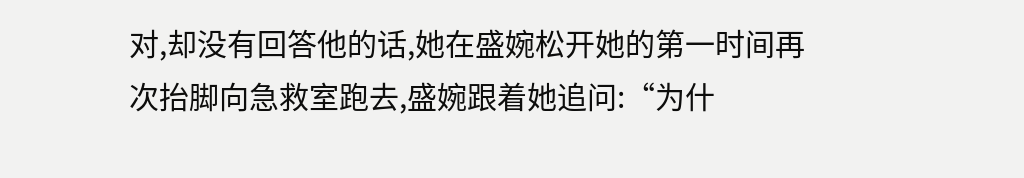对,却没有回答他的话,她在盛婉松开她的第一时间再次抬脚向急救室跑去,盛婉跟着她追问:“为什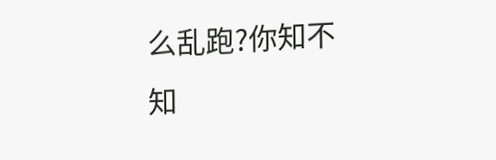么乱跑?你知不知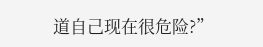道自己现在很危险?”